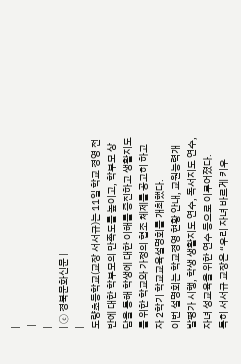|
 |
|
| ⓒ 경북문화신문 |
|
도량초등학교(교장 서서규)는 11일 학교 경영 전반에 대한 학부모의 만족도를 높이고, 학부모 상담을 통해 학생에 대한 이해를 증진하고 생활지도를 위한 학교와 가정의 협조 체제를 공고히 하고자 2학기 학교교육설명회를 개최했다.
이번 설명회는 학교경영 현황 안내, 교원능력개발평가 시행, 학생 생활지도 연수, 독서지도 연수, 자녀 성교육을 위한 연수 등으로 이루어졌다.
특히 서서규 교장은 “우리 자녀 바르게 키우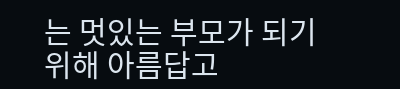는 멋있는 부모가 되기 위해 아름답고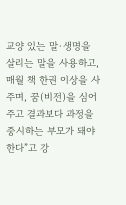교양 있는 말·생명을 살리는 말을 사용하고, 매월 책 한권 이상을 사주며, 꿈(비전)을 심어주고 결과보다 과정을 중시하는 부모가 돼야 한다”고 강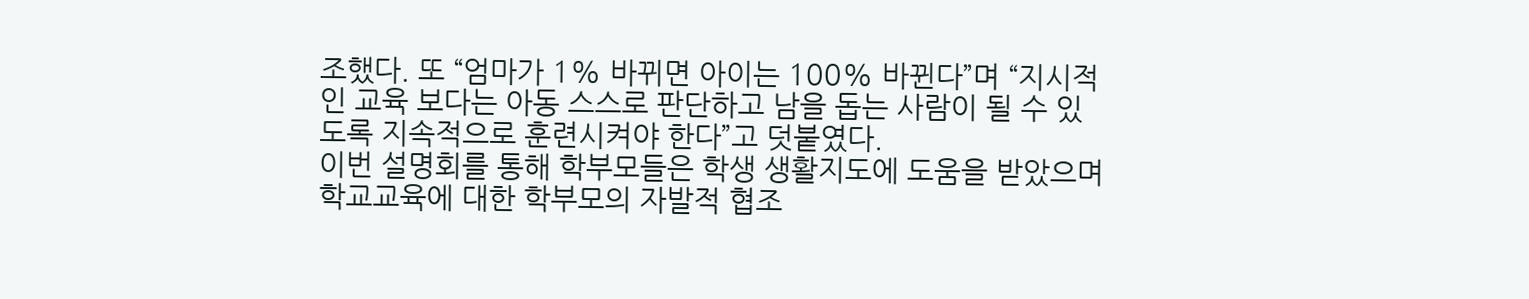조했다. 또 “엄마가 1% 바뀌면 아이는 100% 바뀐다”며 “지시적인 교육 보다는 아동 스스로 판단하고 남을 돕는 사람이 될 수 있도록 지속적으로 훈련시켜야 한다”고 덧붙였다.
이번 설명회를 통해 학부모들은 학생 생활지도에 도움을 받았으며 학교교육에 대한 학부모의 자발적 협조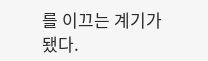를 이끄는 계기가 됐다.